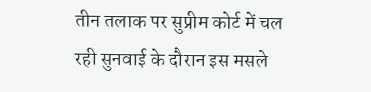तीन तलाक पर सुप्रीम कोर्ट में चल रही सुनवाई के दौरान इस मसले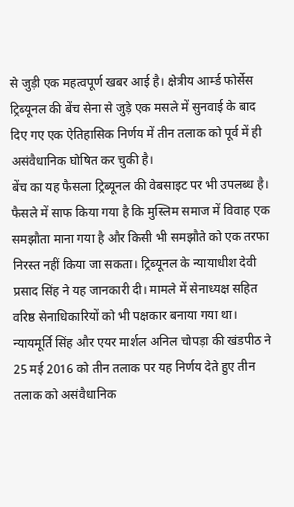से जुड़ी एक महत्वपूर्ण खबर आई है। क्षेत्रीय आर्म्ड फोर्सेस ट्रिब्यूनल की बेंच सेना से जुड़े एक मसले में सुनवाई के बाद दिए गए एक ऐतिहासिक निर्णय में तीन तलाक को पूर्व में ही असंवैधानिक घोषित कर चुकी है।
बेंच का यह फैसला ट्रिब्यूनल की वेबसाइट पर भी उपलब्ध है। फैसले में साफ किया गया है कि मुस्लिम समाज में विवाह एक समझौता माना गया है और किसी भी समझौते को एक तरफा निरस्त नहीं किया जा सकता। ट्रिब्यूनल के न्यायाधीश देवी प्रसाद सिंह ने यह जानकारी दी। मामले में सेनाध्यक्ष सहित वरिष्ठ सेनाधिकारियों को भी पक्षकार बनाया गया था।
न्यायमूर्ति सिंह और एयर मार्शल अनिल चोपड़ा की खंडपीठ ने 25 मई 2016 को तीन तलाक पर यह निर्णय देते हुए तीन तलाक को असंवैधानिक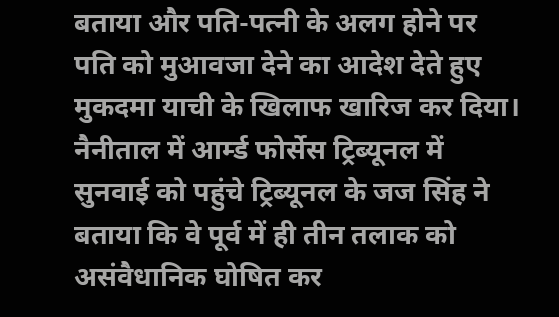बताया और पति-पत्नी के अलग होने पर पति को मुआवजा देने का आदेश देते हुए मुकदमा याची के खिलाफ खारिज कर दिया। नैनीताल में आर्म्ड फोर्सेस ट्रिब्यूनल में सुनवाई को पहुंचे ट्रिब्यूनल के जज सिंह ने बताया कि वे पूर्व में ही तीन तलाक को असंवैधानिक घोषित कर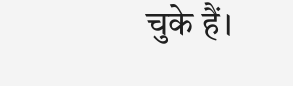चुके हैं।